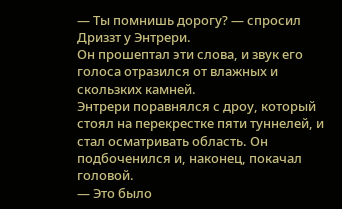— Ты помнишь дорогу? — спросил Дриззт у Энтрери.
Он прошептал эти слова, и звук его голоса отразился от влажных и скользких камней.
Энтрери поравнялся с дроу, который стоял на перекрестке пяти туннелей, и стал осматривать область. Он подбоченился и, наконец, покачал головой.
— Это было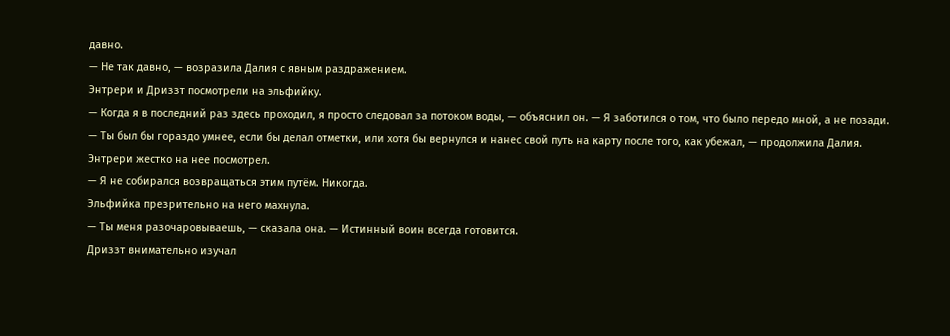давно.
— Не так давно, — возразила Далия с явным раздражением.
Энтрери и Дриззт посмотрели на эльфийку.
— Когда я в последний раз здесь проходил, я просто следовал за потоком воды, — объяснил он. — Я заботился о том, что было передо мной, а не позади.
— Ты был бы гораздо умнее, если бы делал отметки, или хотя бы вернулся и нанес свой путь на карту после того, как убежал, — продолжила Далия.
Энтрери жестко на нее посмотрел.
— Я не собирался возвращаться этим путём. Никогда.
Эльфийка презрительно на него махнула.
— Ты меня разочаровываешь, — сказала она. — Истинный воин всегда готовится.
Дриззт внимательно изучал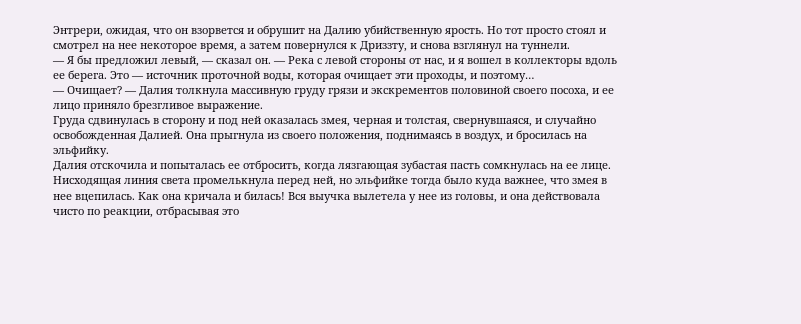Энтрери, ожидая, что он взорвется и обрушит на Далию убийственную ярость. Но тот просто стоял и смотрел на нее некоторое время, а затем повернулся к Дриззту, и снова взглянул на туннели.
— Я бы предложил левый, — сказал он. — Река с левой стороны от нас, и я вошел в коллекторы вдоль ее берега. Это — источник проточной воды, которая очищает эти проходы, и поэтому…
— Очищает? — Далия толкнула массивную груду грязи и экскрементов половиной своего посоха, и ее лицо приняло брезгливое выражение.
Груда сдвинулась в сторону и под ней оказалась змея, черная и толстая, свернувшаяся, и случайно освобожденная Далией. Она прыгнула из своего положения, поднимаясь в воздух, и бросилась на эльфийку.
Далия отскочила и попыталась ее отбросить, когда лязгающая зубастая пасть сомкнулась на ее лице.
Нисходящая линия света промелькнула перед ней, но эльфийке тогда было куда важнее, что змея в нее вцепилась. Как она кричала и билась! Вся выучка вылетела у нее из головы, и она действовала чисто по реакции, отбрасывая это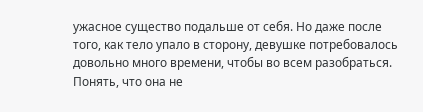ужасное существо подальше от себя. Но даже после того, как тело упало в сторону, девушке потребовалось довольно много времени, чтобы во всем разобраться. Понять, что она не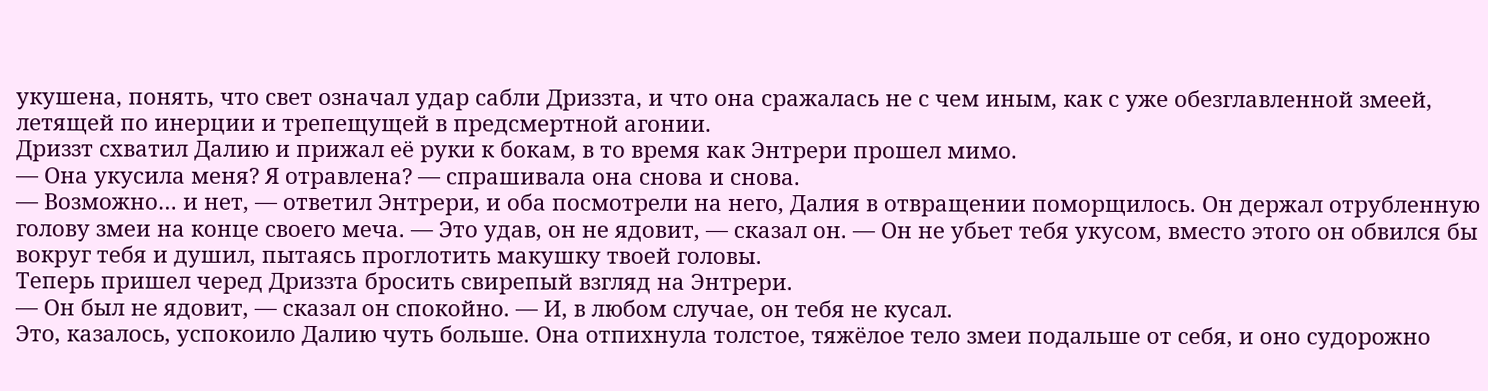укушена, понять, что свет означал удар сабли Дриззта, и что она сражалась не с чем иным, как с уже обезглавленной змеей, летящей по инерции и трепещущей в предсмертной агонии.
Дриззт схватил Далию и прижал её руки к бокам, в то время как Энтрери прошел мимо.
— Она укусила меня? Я отравлена? — спрашивала она снова и снова.
— Возможно… и нет, — ответил Энтрери, и оба посмотрели на него, Далия в отвращении поморщилось. Он держал отрубленную голову змеи на конце своего меча. — Это удав, он не ядовит, — сказал он. — Он не убьет тебя укусом, вместо этого он обвился бы вокруг тебя и душил, пытаясь проглотить макушку твоей головы.
Теперь пришел черед Дриззта бросить свирепый взгляд на Энтрери.
— Он был не ядовит, — сказал он спокойно. — И, в любом случае, он тебя не кусал.
Это, казалось, успокоило Далию чуть больше. Она отпихнула толстое, тяжёлое тело змеи подальше от себя, и оно судорожно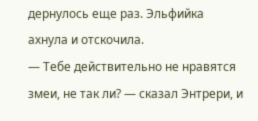дернулось еще раз. Эльфийка ахнула и отскочила.
— Тебе действительно не нравятся змеи, не так ли? — сказал Энтрери, и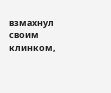взмахнул своим клинком,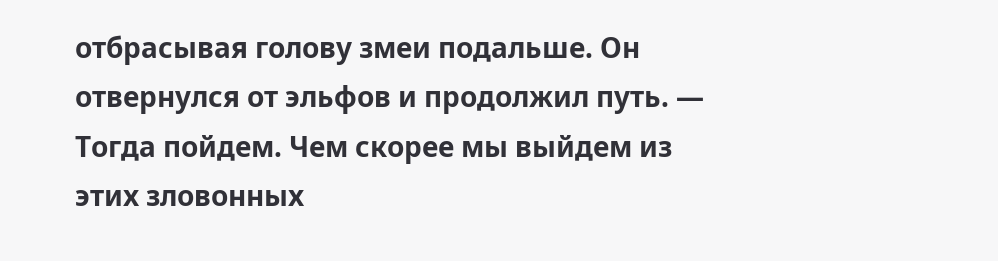отбрасывая голову змеи подальше. Он отвернулся от эльфов и продолжил путь. — Тогда пойдем. Чем скорее мы выйдем из этих зловонных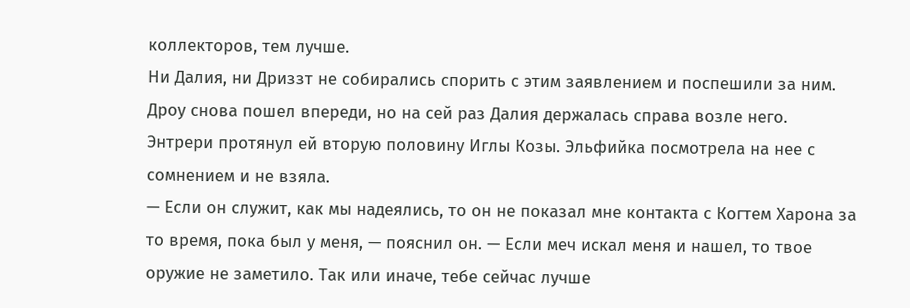коллекторов, тем лучше.
Ни Далия, ни Дриззт не собирались спорить с этим заявлением и поспешили за ним. Дроу снова пошел впереди, но на сей раз Далия держалась справа возле него.
Энтрери протянул ей вторую половину Иглы Козы. Эльфийка посмотрела на нее с сомнением и не взяла.
— Если он служит, как мы надеялись, то он не показал мне контакта с Когтем Харона за то время, пока был у меня, — пояснил он. — Если меч искал меня и нашел, то твое оружие не заметило. Так или иначе, тебе сейчас лучше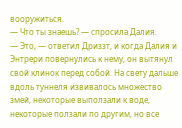вооружиться.
— Что ты знаешь? — спросила Далия.
— Это, — ответил Дриззт, и когда Далия и Энтрери повернулись к нему, он вытянул свой клинок перед собой. На свету дальше вдоль туннеля извивалось множество змей, некоторые выползали к воде, некоторые ползали по другим, но все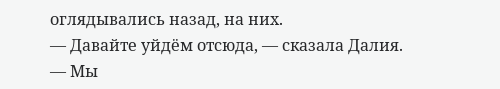оглядывались назад, на них.
— Давайте уйдём отсюда, — сказала Далия.
— Мы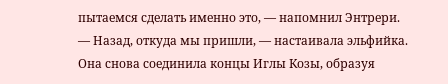пытаемся сделать именно это, — напомнил Энтрери.
— Назад, откуда мы пришли, — настаивала эльфийка.
Она снова соединила концы Иглы Козы, образуя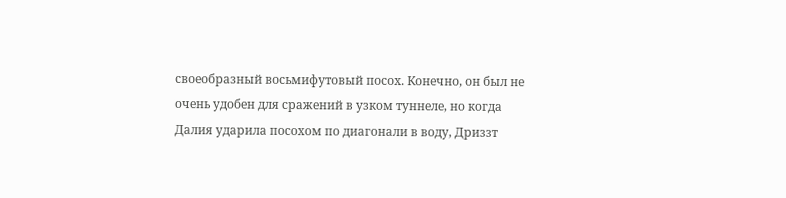своеобразный восьмифутовый посох. Конечно, он был не очень удобен для сражений в узком туннеле, но когда Далия ударила посохом по диагонали в воду, Дриззт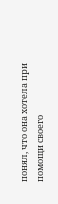понял, что она хотела при помощи своего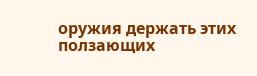оружия держать этих ползающих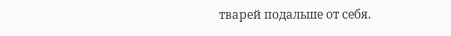тварей подальше от себя.